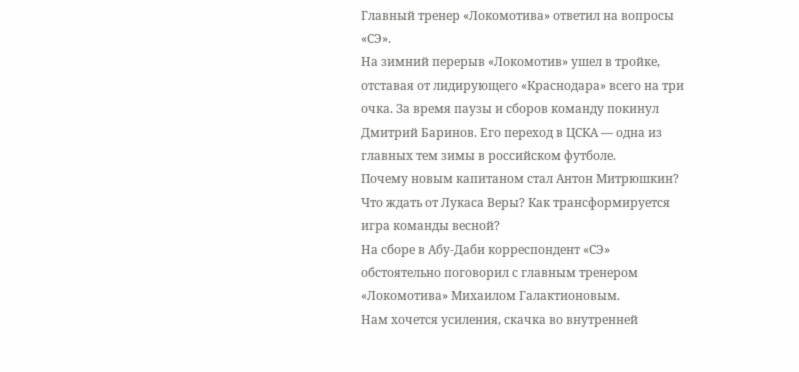Главный тренер «Локомотива» ответил на вопросы «СЭ».
На зимний перерыв «Локомотив» ушел в тройке, отставая от лидирующего «Краснодара» всего на три очка. За время паузы и сборов команду покинул Дмитрий Баринов. Его переход в ЦСКА — одна из главных тем зимы в российском футболе.
Почему новым капитаном стал Антон Митрюшкин? Что ждать от Лукаса Веры? Как трансформируется игра команды весной?
На сборе в Абу-Даби корреспондент «СЭ» обстоятельно поговорил с главным тренером «Локомотива» Михаилом Галактионовым.
Нам хочется усиления, скачка во внутренней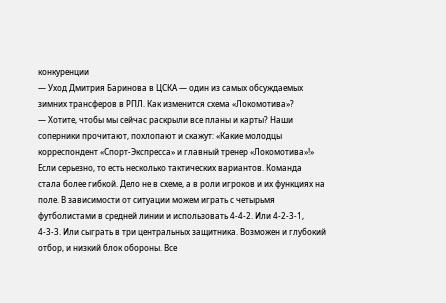конкуренции
— Уход Дмитрия Баринова в ЦСКА — один из самых обсуждаемых зимних трансферов в РПЛ. Как изменится схема «Локомотива»?
— Хотите, чтобы мы сейчас раскрыли все планы и карты? Наши соперники прочитают, похлопают и скажут: «Какие молодцы корреспондент «Спорт-Экспресса» и главный тренер «Локомотива»!»
Если серьезно, то есть несколько тактических вариантов. Команда стала более гибкой. Дело не в схеме, а в роли игроков и их функциях на поле. В зависимости от ситуации можем играть с четырьмя футболистами в средней линии и использовать 4-4-2. Или 4-2-3-1, 4-3-3. Или сыграть в три центральных защитника. Возможен и глубокий отбор, и низкий блок обороны. Все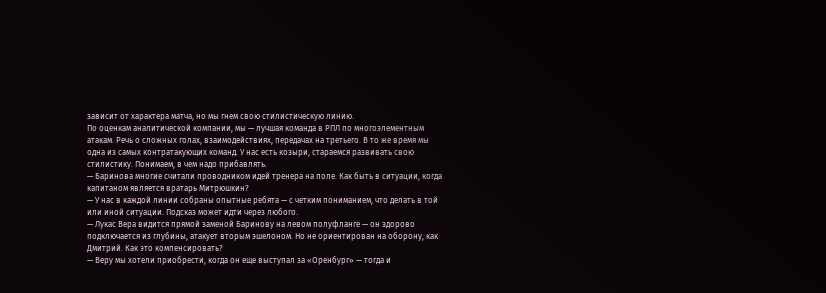зависит от характера матча, но мы гнем свою стилистическую линию.
По оценкам аналитической компании, мы — лучшая команда в РПЛ по многоэлементным атакам. Речь о сложных голах, взаимодействиях, передачах на третьего. В то же время мы одна из самых контратакующих команд. У нас есть козыри, стараемся развивать свою стилистику. Понимаем, в чем надо прибавлять.
— Баринова многие считали проводником идей тренера на поле. Как быть в ситуации, когда капитаном является вратарь Митрюшкин?
— У нас в каждой линии собраны опытные ребята — с четким пониманием, что делать в той или иной ситуации. Подсказ может идти через любого.
— Лукас Вера видится прямой заменой Баринову на левом полуфланге — он здорово подключается из глубины, атакует вторым эшелоном. Но не ориентирован на оборону, как Дмитрий. Как это компенсировать?
— Веру мы хотели приобрести, когда он еще выступал за «Оренбург» — тогда и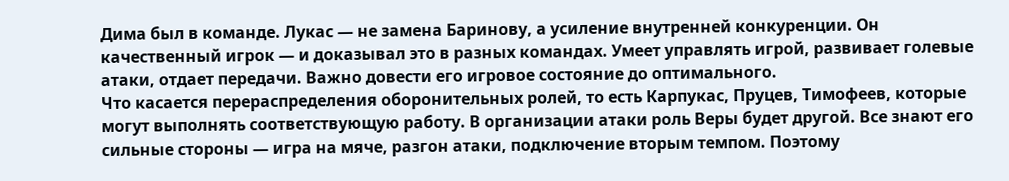Дима был в команде. Лукас — не замена Баринову, а усиление внутренней конкуренции. Он качественный игрок — и доказывал это в разных командах. Умеет управлять игрой, развивает голевые атаки, отдает передачи. Важно довести его игровое состояние до оптимального.
Что касается перераспределения оборонительных ролей, то есть Карпукас, Пруцев, Тимофеев, которые могут выполнять соответствующую работу. В организации атаки роль Веры будет другой. Все знают его сильные стороны — игра на мяче, разгон атаки, подключение вторым темпом. Поэтому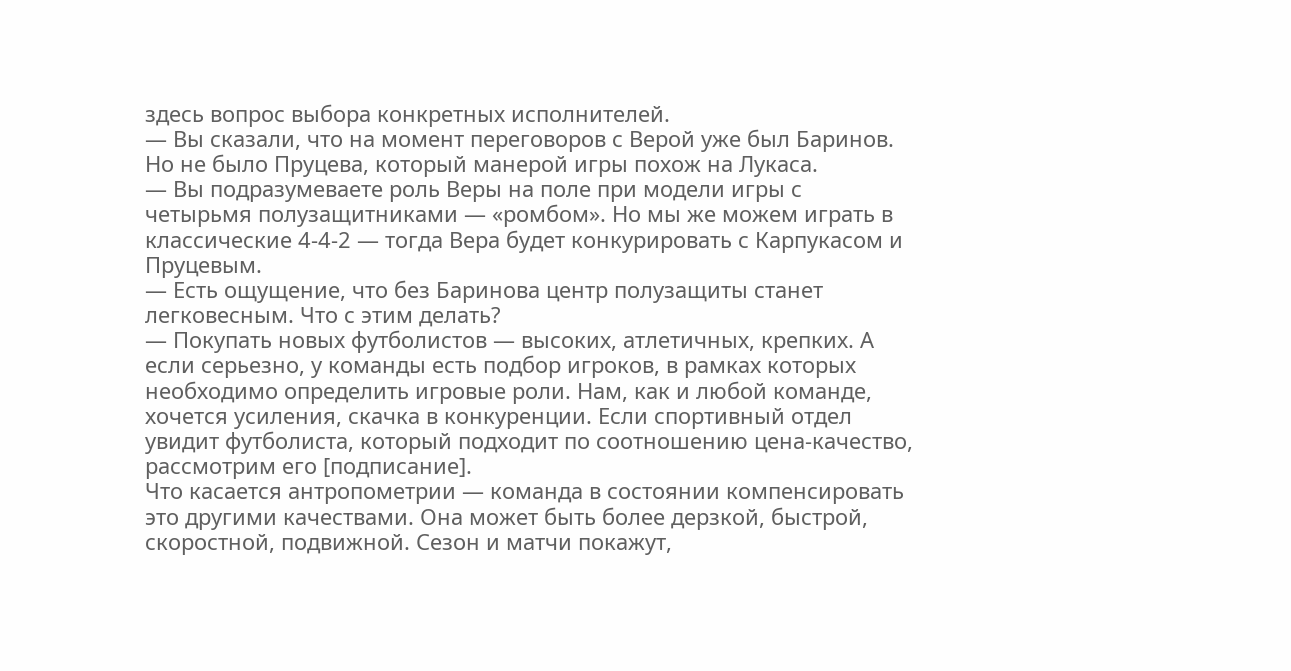здесь вопрос выбора конкретных исполнителей.
— Вы сказали, что на момент переговоров с Верой уже был Баринов. Но не было Пруцева, который манерой игры похож на Лукаса.
— Вы подразумеваете роль Веры на поле при модели игры с четырьмя полузащитниками — «ромбом». Но мы же можем играть в классические 4-4-2 — тогда Вера будет конкурировать с Карпукасом и Пруцевым.
— Есть ощущение, что без Баринова центр полузащиты станет легковесным. Что с этим делать?
— Покупать новых футболистов — высоких, атлетичных, крепких. А если серьезно, у команды есть подбор игроков, в рамках которых необходимо определить игровые роли. Нам, как и любой команде, хочется усиления, скачка в конкуренции. Если спортивный отдел увидит футболиста, который подходит по соотношению цена-качество, рассмотрим его [подписание].
Что касается антропометрии — команда в состоянии компенсировать это другими качествами. Она может быть более дерзкой, быстрой, скоростной, подвижной. Сезон и матчи покажут,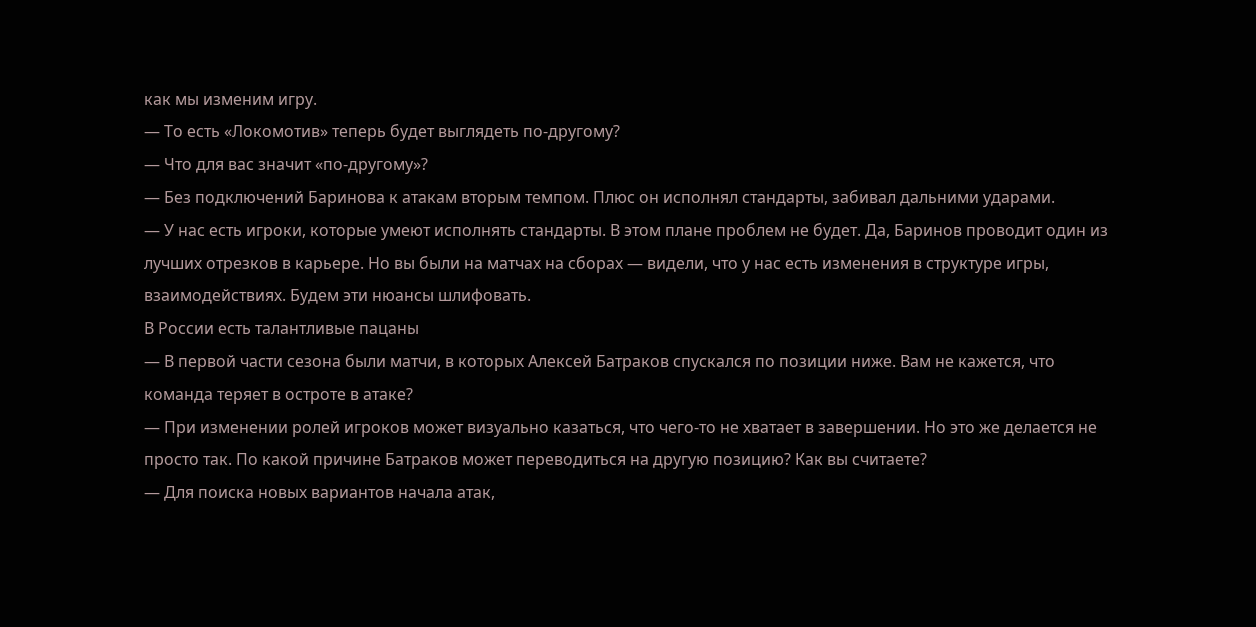как мы изменим игру.
— То есть «Локомотив» теперь будет выглядеть по-другому?
— Что для вас значит «по-другому»?
— Без подключений Баринова к атакам вторым темпом. Плюс он исполнял стандарты, забивал дальними ударами.
— У нас есть игроки, которые умеют исполнять стандарты. В этом плане проблем не будет. Да, Баринов проводит один из лучших отрезков в карьере. Но вы были на матчах на сборах — видели, что у нас есть изменения в структуре игры, взаимодействиях. Будем эти нюансы шлифовать.
В России есть талантливые пацаны
— В первой части сезона были матчи, в которых Алексей Батраков спускался по позиции ниже. Вам не кажется, что команда теряет в остроте в атаке?
— При изменении ролей игроков может визуально казаться, что чего-то не хватает в завершении. Но это же делается не просто так. По какой причине Батраков может переводиться на другую позицию? Как вы считаете?
— Для поиска новых вариантов начала атак,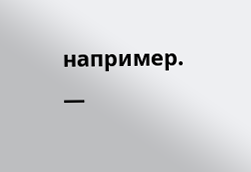например.
—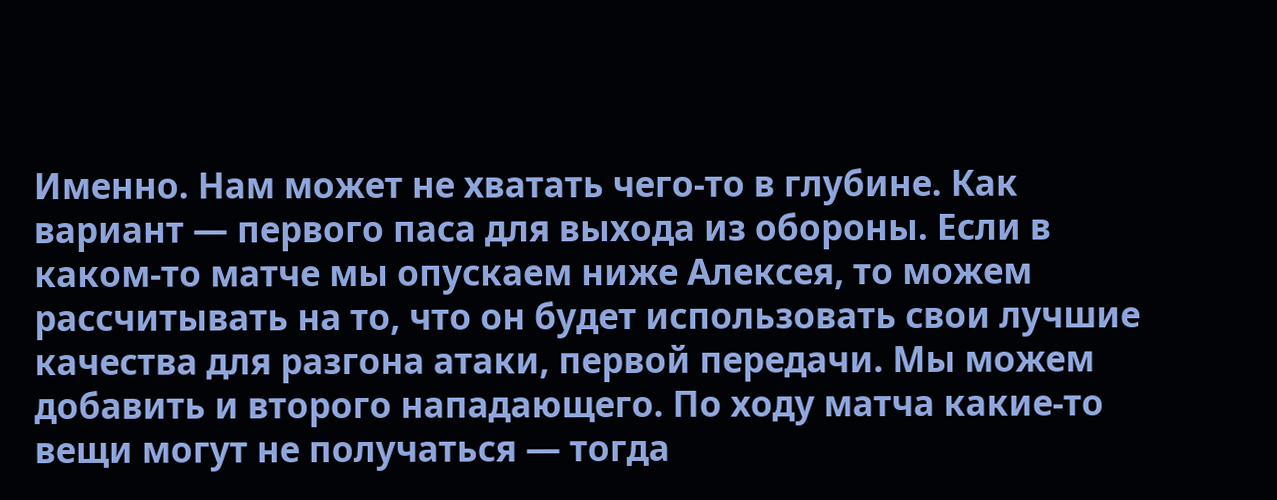Именно. Нам может не хватать чего-то в глубине. Как вариант — первого паса для выхода из обороны. Если в каком-то матче мы опускаем ниже Алексея, то можем рассчитывать на то, что он будет использовать свои лучшие качества для разгона атаки, первой передачи. Мы можем добавить и второго нападающего. По ходу матча какие-то вещи могут не получаться — тогда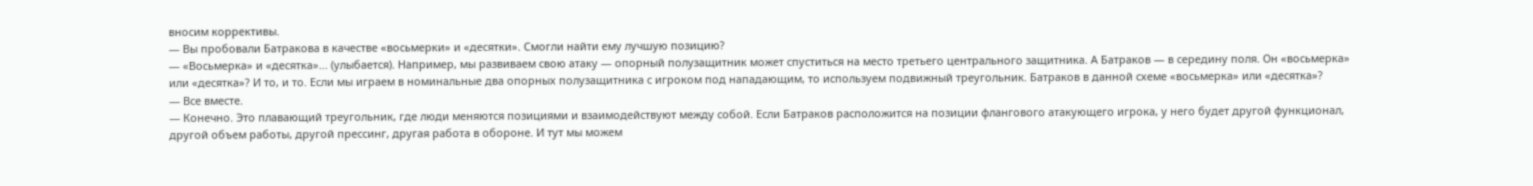вносим коррективы.
— Вы пробовали Батракова в качестве «восьмерки» и «десятки». Смогли найти ему лучшую позицию?
— «Восьмерка» и «десятка»... (улыбается). Например, мы развиваем свою атаку — опорный полузащитник может спуститься на место третьего центрального защитника. А Батраков — в середину поля. Он «восьмерка» или «десятка»? И то, и то. Если мы играем в номинальные два опорных полузащитника с игроком под нападающим, то используем подвижный треугольник. Батраков в данной схеме «восьмерка» или «десятка»?
— Все вместе.
— Конечно. Это плавающий треугольник, где люди меняются позициями и взаимодействуют между собой. Если Батраков расположится на позиции флангового атакующего игрока, у него будет другой функционал, другой объем работы, другой прессинг, другая работа в обороне. И тут мы можем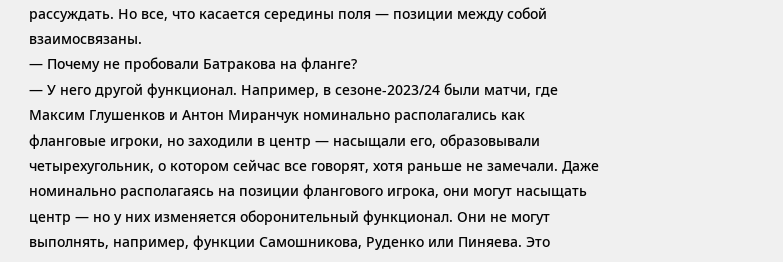рассуждать. Но все, что касается середины поля — позиции между собой взаимосвязаны.
— Почему не пробовали Батракова на фланге?
— У него другой функционал. Например, в сезоне-2023/24 были матчи, где Максим Глушенков и Антон Миранчук номинально располагались как фланговые игроки, но заходили в центр — насыщали его, образовывали четырехугольник, о котором сейчас все говорят, хотя раньше не замечали. Даже номинально располагаясь на позиции флангового игрока, они могут насыщать центр — но у них изменяется оборонительный функционал. Они не могут выполнять, например, функции Самошникова, Руденко или Пиняева. Это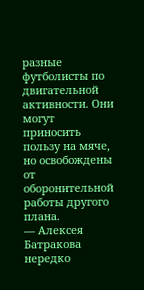разные футболисты по двигательной активности. Они могут приносить пользу на мяче, но освобождены от оборонительной работы другого плана.
— Алексея Батракова нередко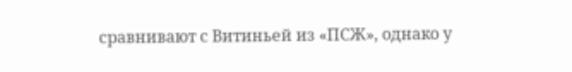сравнивают с Витиньей из «ПСЖ», однако у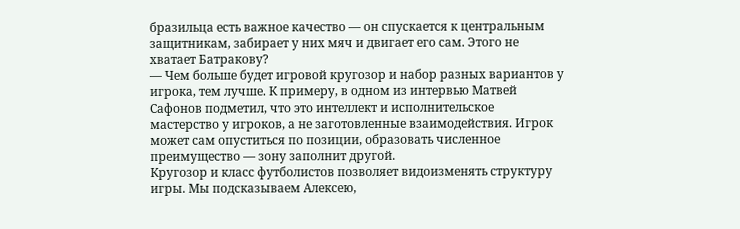бразильца есть важное качество — он спускается к центральным защитникам, забирает у них мяч и двигает его сам. Этого не хватает Батракову?
— Чем больше будет игровой кругозор и набор разных вариантов у игрока, тем лучше. К примеру, в одном из интервью Матвей Сафонов подметил, что это интеллект и исполнительское мастерство у игроков, а не заготовленные взаимодействия. Игрок может сам опуститься по позиции, образовать численное преимущество — зону заполнит другой.
Кругозор и класс футболистов позволяет видоизменять структуру игры. Мы подсказываем Алексею,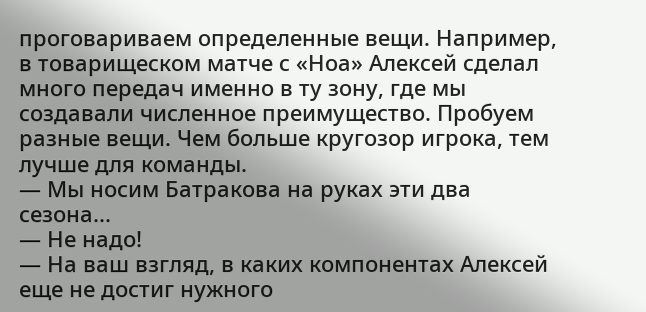проговариваем определенные вещи. Например, в товарищеском матче с «Ноа» Алексей сделал много передач именно в ту зону, где мы создавали численное преимущество. Пробуем разные вещи. Чем больше кругозор игрока, тем лучше для команды.
— Мы носим Батракова на руках эти два сезона...
— Не надо!
— На ваш взгляд, в каких компонентах Алексей еще не достиг нужного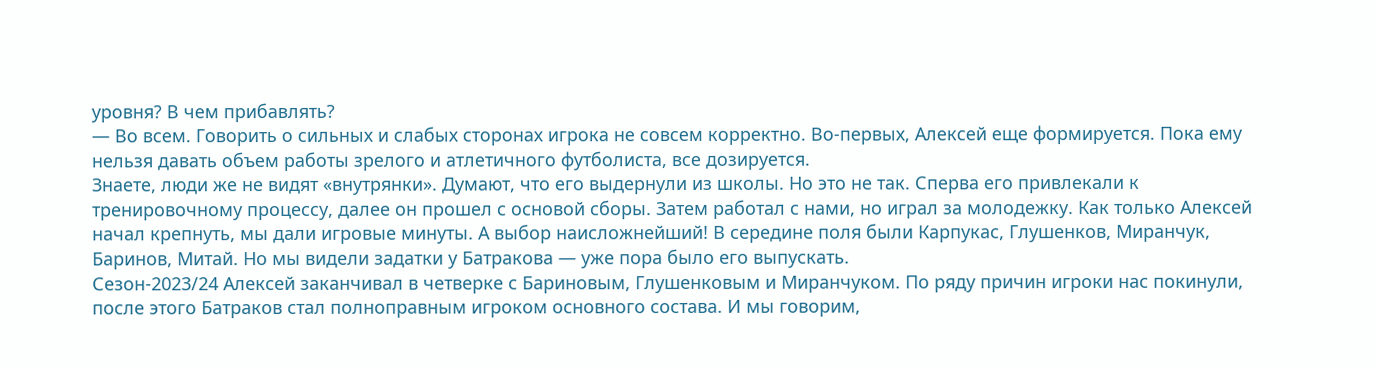уровня? В чем прибавлять?
— Во всем. Говорить о сильных и слабых сторонах игрока не совсем корректно. Во-первых, Алексей еще формируется. Пока ему нельзя давать объем работы зрелого и атлетичного футболиста, все дозируется.
Знаете, люди же не видят «внутрянки». Думают, что его выдернули из школы. Но это не так. Сперва его привлекали к тренировочному процессу, далее он прошел с основой сборы. Затем работал с нами, но играл за молодежку. Как только Алексей начал крепнуть, мы дали игровые минуты. А выбор наисложнейший! В середине поля были Карпукас, Глушенков, Миранчук, Баринов, Митай. Но мы видели задатки у Батракова — уже пора было его выпускать.
Сезон-2023/24 Алексей заканчивал в четверке с Бариновым, Глушенковым и Миранчуком. По ряду причин игроки нас покинули, после этого Батраков стал полноправным игроком основного состава. И мы говорим,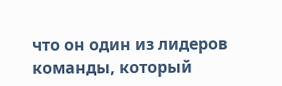что он один из лидеров команды, который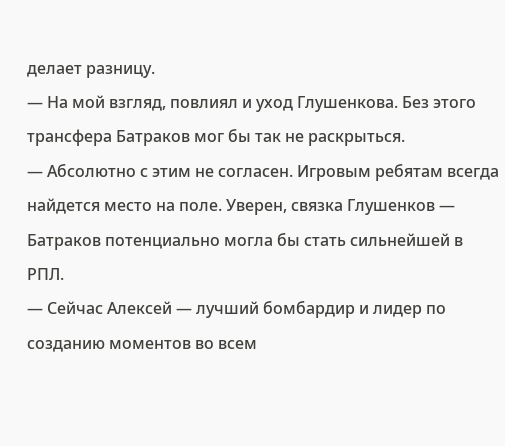делает разницу.
— На мой взгляд, повлиял и уход Глушенкова. Без этого трансфера Батраков мог бы так не раскрыться.
— Абсолютно с этим не согласен. Игровым ребятам всегда найдется место на поле. Уверен, связка Глушенков — Батраков потенциально могла бы стать сильнейшей в РПЛ.
— Сейчас Алексей — лучший бомбардир и лидер по созданию моментов во всем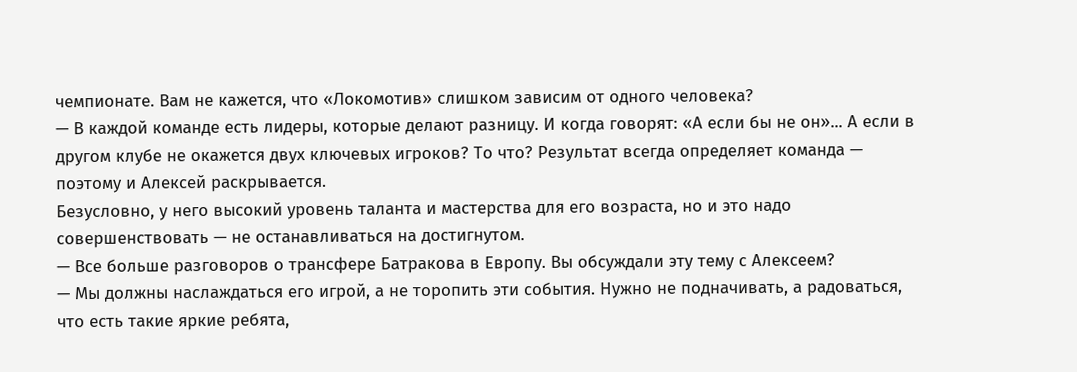чемпионате. Вам не кажется, что «Локомотив» слишком зависим от одного человека?
— В каждой команде есть лидеры, которые делают разницу. И когда говорят: «А если бы не он»... А если в другом клубе не окажется двух ключевых игроков? То что? Результат всегда определяет команда — поэтому и Алексей раскрывается.
Безусловно, у него высокий уровень таланта и мастерства для его возраста, но и это надо совершенствовать — не останавливаться на достигнутом.
— Все больше разговоров о трансфере Батракова в Европу. Вы обсуждали эту тему с Алексеем?
— Мы должны наслаждаться его игрой, а не торопить эти события. Нужно не подначивать, а радоваться, что есть такие яркие ребята,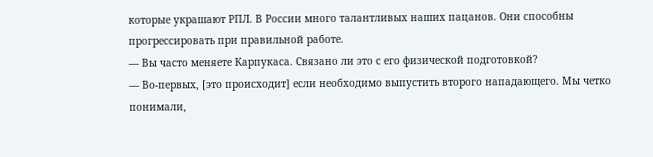которые украшают РПЛ. В России много талантливых наших пацанов. Они способны прогрессировать при правильной работе.
— Вы часто меняете Карпукаса. Связано ли это с его физической подготовкой?
— Во-первых, [это происходит] если необходимо выпустить второго нападающего. Мы четко понимали,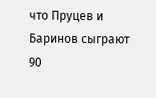что Пруцев и Баринов сыграют 90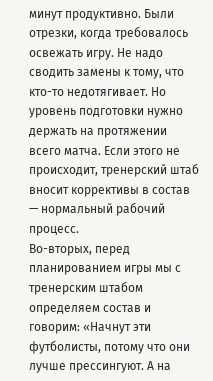минут продуктивно. Были отрезки, когда требовалось освежать игру. Не надо сводить замены к тому, что кто-то недотягивает. Но уровень подготовки нужно держать на протяжении всего матча. Если этого не происходит, тренерский штаб вносит коррективы в состав — нормальный рабочий процесс.
Во-вторых, перед планированием игры мы с тренерским штабом определяем состав и говорим: «Начнут эти футболисты, потому что они лучше прессингуют. А на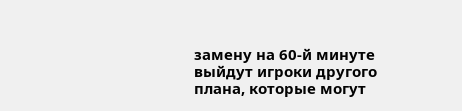замену на 60-й минуте выйдут игроки другого плана, которые могут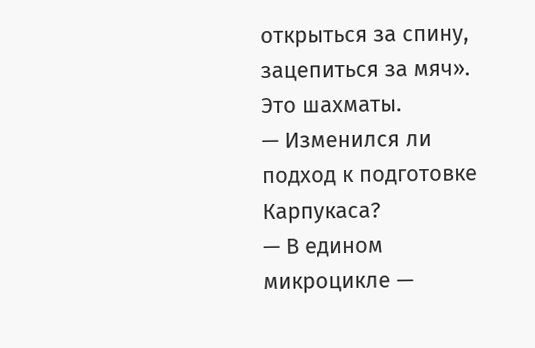открыться за спину, зацепиться за мяч». Это шахматы.
— Изменился ли подход к подготовке Карпукаса?
— В едином микроцикле —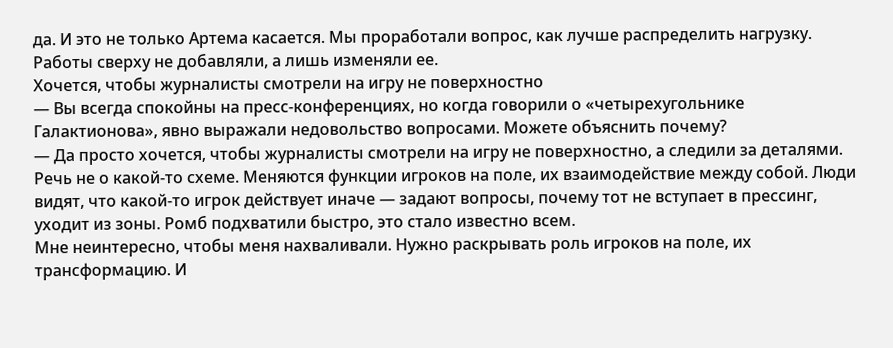да. И это не только Артема касается. Мы проработали вопрос, как лучше распределить нагрузку. Работы сверху не добавляли, а лишь изменяли ее.
Хочется, чтобы журналисты смотрели на игру не поверхностно
— Вы всегда спокойны на пресс-конференциях, но когда говорили о «четырехугольнике Галактионова», явно выражали недовольство вопросами. Можете объяснить почему?
— Да просто хочется, чтобы журналисты смотрели на игру не поверхностно, а следили за деталями. Речь не о какой-то схеме. Меняются функции игроков на поле, их взаимодействие между собой. Люди видят, что какой-то игрок действует иначе — задают вопросы, почему тот не вступает в прессинг, уходит из зоны. Ромб подхватили быстро, это стало известно всем.
Мне неинтересно, чтобы меня нахваливали. Нужно раскрывать роль игроков на поле, их трансформацию. И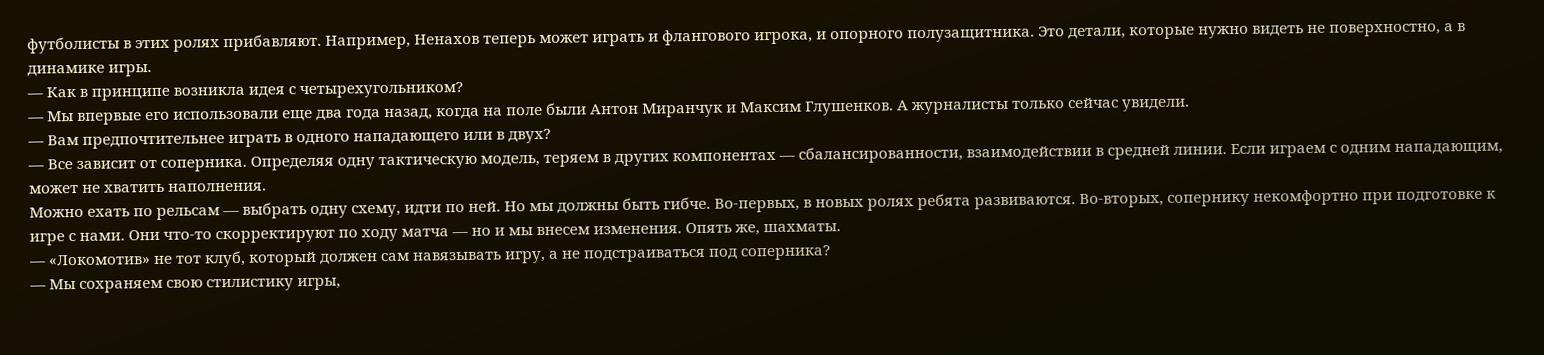футболисты в этих ролях прибавляют. Например, Ненахов теперь может играть и флангового игрока, и опорного полузащитника. Это детали, которые нужно видеть не поверхностно, а в динамике игры.
— Как в принципе возникла идея с четырехугольником?
— Мы впервые его использовали еще два года назад, когда на поле были Антон Миранчук и Максим Глушенков. А журналисты только сейчас увидели.
— Вам предпочтительнее играть в одного нападающего или в двух?
— Все зависит от соперника. Определяя одну тактическую модель, теряем в других компонентах — сбалансированности, взаимодействии в средней линии. Если играем с одним нападающим, может не хватить наполнения.
Можно ехать по рельсам — выбрать одну схему, идти по ней. Но мы должны быть гибче. Во-первых, в новых ролях ребята развиваются. Во-вторых, сопернику некомфортно при подготовке к игре с нами. Они что-то скорректируют по ходу матча — но и мы внесем изменения. Опять же, шахматы.
— «Локомотив» не тот клуб, который должен сам навязывать игру, а не подстраиваться под соперника?
— Мы сохраняем свою стилистику игры,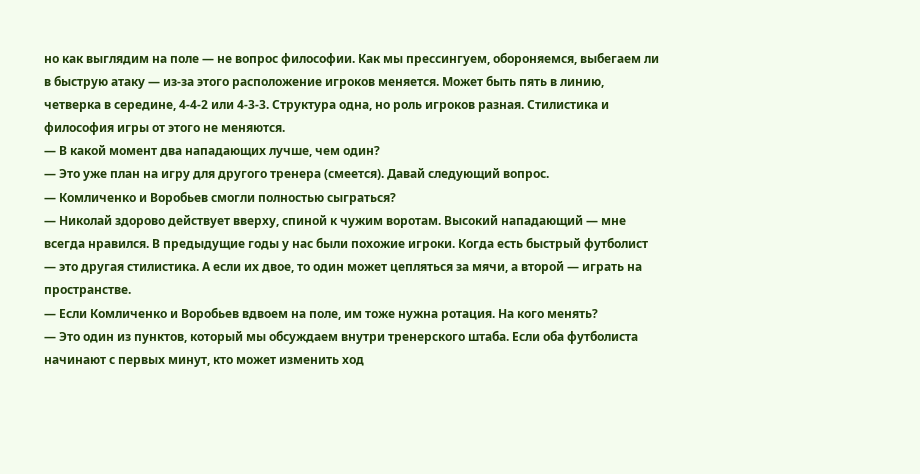но как выглядим на поле — не вопрос философии. Как мы прессингуем, обороняемся, выбегаем ли в быструю атаку — из-за этого расположение игроков меняется. Может быть пять в линию, четверка в середине, 4-4-2 или 4-3-3. Структура одна, но роль игроков разная. Стилистика и философия игры от этого не меняются.
— В какой момент два нападающих лучше, чем один?
— Это уже план на игру для другого тренера (смеется). Давай следующий вопрос.
— Комличенко и Воробьев смогли полностью сыграться?
— Николай здорово действует вверху, спиной к чужим воротам. Высокий нападающий — мне всегда нравился. В предыдущие годы у нас были похожие игроки. Когда есть быстрый футболист — это другая стилистика. А если их двое, то один может цепляться за мячи, а второй — играть на пространстве.
— Если Комличенко и Воробьев вдвоем на поле, им тоже нужна ротация. На кого менять?
— Это один из пунктов, который мы обсуждаем внутри тренерского штаба. Если оба футболиста начинают с первых минут, кто может изменить ход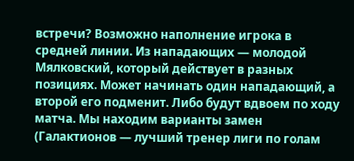встречи? Возможно наполнение игрока в средней линии. Из нападающих — молодой Мялковский, который действует в разных позициях. Может начинать один нападающий, а второй его подменит. Либо будут вдвоем по ходу матча. Мы находим варианты замен (Галактионов — лучший тренер лиги по голам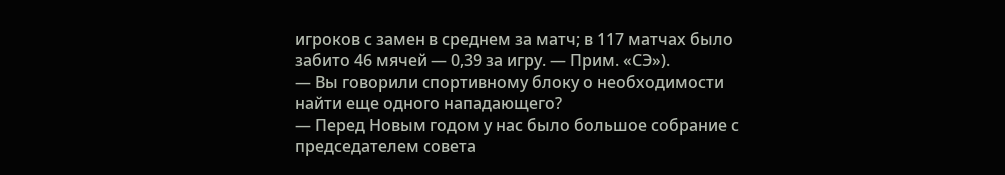игроков с замен в среднем за матч; в 117 матчах было забито 46 мячей — 0,39 за игру. — Прим. «СЭ»).
— Вы говорили спортивному блоку о необходимости найти еще одного нападающего?
— Перед Новым годом у нас было большое собрание с председателем совета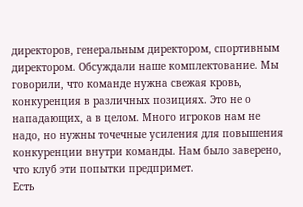директоров, генеральным директором, спортивным директором. Обсуждали наше комплектование. Мы говорили, что команде нужна свежая кровь, конкуренция в различных позициях. Это не о нападающих, а в целом. Много игроков нам не надо, но нужны точечные усиления для повышения конкуренции внутри команды. Нам было заверено, что клуб эти попытки предпримет.
Есть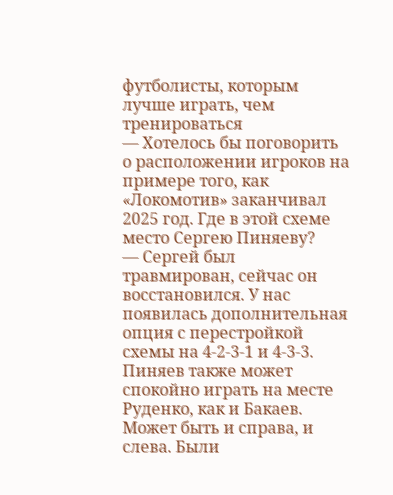футболисты, которым лучше играть, чем тренироваться
— Хотелось бы поговорить о расположении игроков на примере того, как «Локомотив» заканчивал 2025 год. Где в этой схеме место Сергею Пиняеву?
— Сергей был травмирован, сейчас он восстановился. У нас появилась дополнительная опция с перестройкой схемы на 4-2-3-1 и 4-3-3. Пиняев также может спокойно играть на месте Руденко, как и Бакаев. Может быть и справа, и слева. Были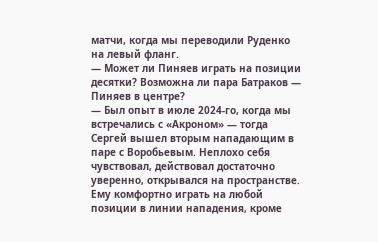матчи, когда мы переводили Руденко на левый фланг.
— Может ли Пиняев играть на позиции десятки? Возможна ли пара Батраков — Пиняев в центре?
— Был опыт в июле 2024-го, когда мы встречались с «Акроном» — тогда Сергей вышел вторым нападающим в паре с Воробьевым. Неплохо себя чувствовал, действовал достаточно уверенно, открывался на пространстве. Ему комфортно играть на любой позиции в линии нападения, кроме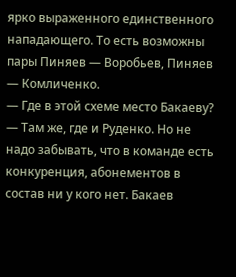ярко выраженного единственного нападающего. То есть возможны пары Пиняев — Воробьев, Пиняев — Комличенко.
— Где в этой схеме место Бакаеву?
— Там же, где и Руденко. Но не надо забывать, что в команде есть конкуренция, абонементов в состав ни у кого нет. Бакаев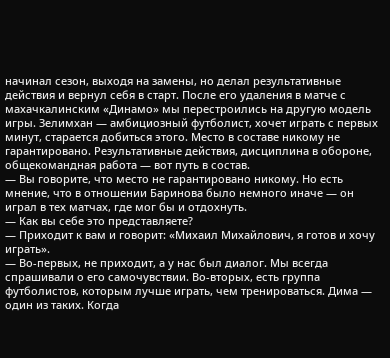начинал сезон, выходя на замены, но делал результативные действия и вернул себя в старт. После его удаления в матче с махачкалинским «Динамо» мы перестроились на другую модель игры. Зелимхан — амбициозный футболист, хочет играть с первых минут, старается добиться этого. Место в составе никому не гарантировано. Результативные действия, дисциплина в обороне, общекомандная работа — вот путь в состав.
— Вы говорите, что место не гарантировано никому. Но есть мнение, что в отношении Баринова было немного иначе — он играл в тех матчах, где мог бы и отдохнуть.
— Как вы себе это представляете?
— Приходит к вам и говорит: «Михаил Михайлович, я готов и хочу играть».
— Во-первых, не приходит, а у нас был диалог. Мы всегда спрашивали о его самочувствии. Во-вторых, есть группа футболистов, которым лучше играть, чем тренироваться. Дима — один из таких. Когда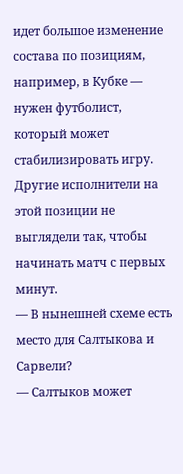идет большое изменение состава по позициям, например, в Кубке — нужен футболист, который может стабилизировать игру. Другие исполнители на этой позиции не выглядели так, чтобы начинать матч с первых минут.
— В нынешней схеме есть место для Салтыкова и Сарвели?
— Салтыков может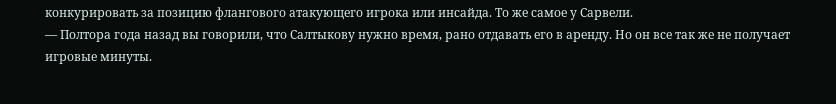конкурировать за позицию флангового атакующего игрока или инсайда. То же самое у Сарвели.
— Полтора года назад вы говорили, что Салтыкову нужно время, рано отдавать его в аренду. Но он все так же не получает игровые минуты.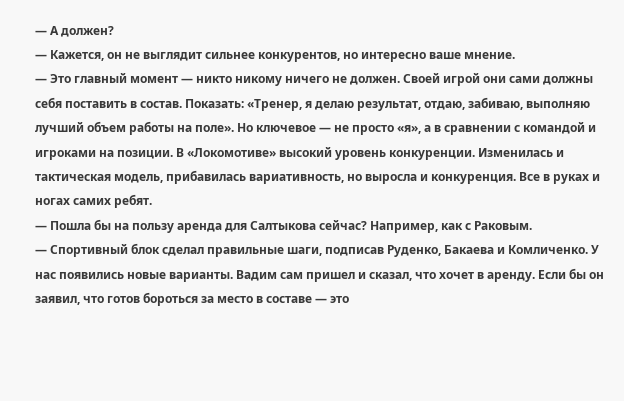— А должен?
— Кажется, он не выглядит сильнее конкурентов, но интересно ваше мнение.
— Это главный момент — никто никому ничего не должен. Своей игрой они сами должны себя поставить в состав. Показать: «Тренер, я делаю результат, отдаю, забиваю, выполняю лучший объем работы на поле». Но ключевое — не просто «я», а в сравнении с командой и игроками на позиции. В «Локомотиве» высокий уровень конкуренции. Изменилась и тактическая модель, прибавилась вариативность, но выросла и конкуренция. Все в руках и ногах самих ребят.
— Пошла бы на пользу аренда для Салтыкова сейчас? Например, как с Раковым.
— Спортивный блок сделал правильные шаги, подписав Руденко, Бакаева и Комличенко. У нас появились новые варианты. Вадим сам пришел и сказал, что хочет в аренду. Если бы он заявил, что готов бороться за место в составе — это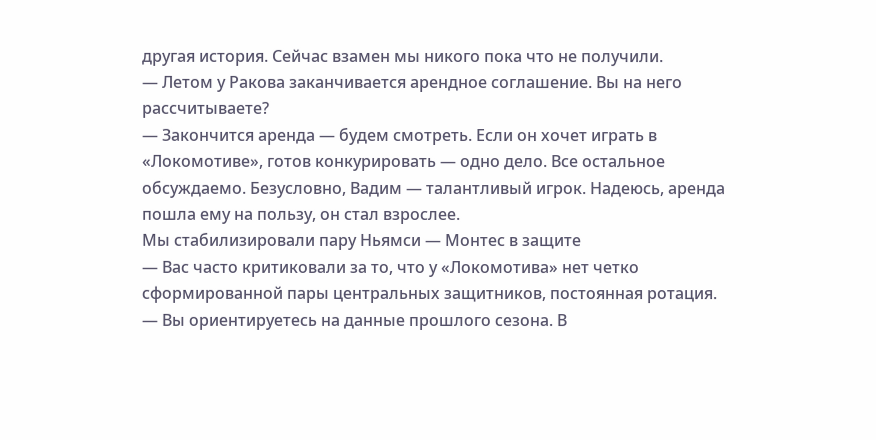другая история. Сейчас взамен мы никого пока что не получили.
— Летом у Ракова заканчивается арендное соглашение. Вы на него рассчитываете?
— Закончится аренда — будем смотреть. Если он хочет играть в «Локомотиве», готов конкурировать — одно дело. Все остальное обсуждаемо. Безусловно, Вадим — талантливый игрок. Надеюсь, аренда пошла ему на пользу, он стал взрослее.
Мы стабилизировали пару Ньямси — Монтес в защите
— Вас часто критиковали за то, что у «Локомотива» нет четко сформированной пары центральных защитников, постоянная ротация.
— Вы ориентируетесь на данные прошлого сезона. В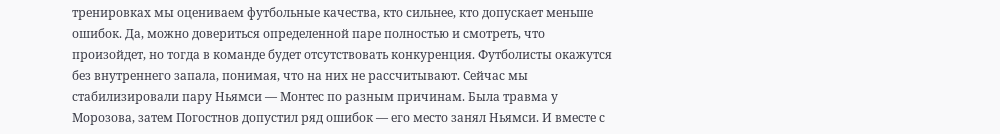тренировках мы оцениваем футбольные качества, кто сильнее, кто допускает меньше ошибок. Да, можно довериться определенной паре полностью и смотреть, что произойдет, но тогда в команде будет отсутствовать конкуренция. Футболисты окажутся без внутреннего запала, понимая, что на них не рассчитывают. Сейчас мы стабилизировали пару Ньямси — Монтес по разным причинам. Была травма у Морозова, затем Погостнов допустил ряд ошибок — его место занял Ньямси. И вместе с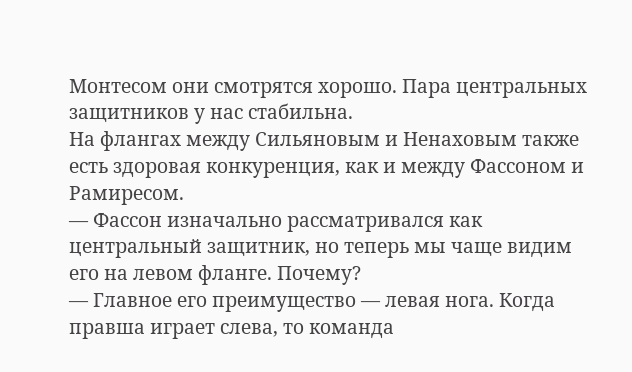Монтесом они смотрятся хорошо. Пара центральных защитников у нас стабильна.
На флангах между Сильяновым и Ненаховым также есть здоровая конкуренция, как и между Фассоном и Рамиресом.
— Фассон изначально рассматривался как центральный защитник, но теперь мы чаще видим его на левом фланге. Почему?
— Главное его преимущество — левая нога. Когда правша играет слева, то команда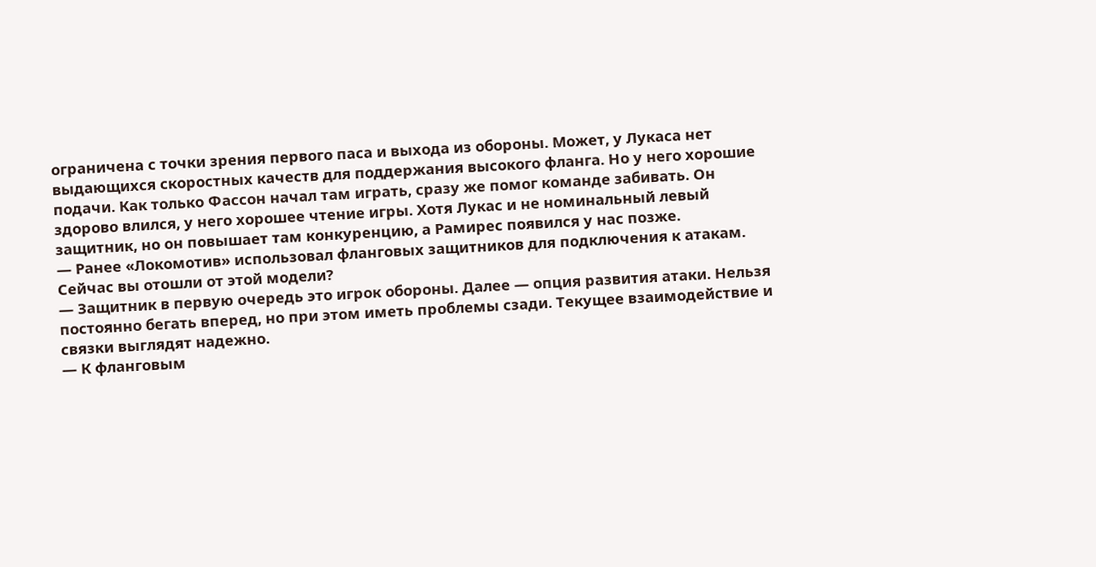ограничена с точки зрения первого паса и выхода из обороны. Может, у Лукаса нет выдающихся скоростных качеств для поддержания высокого фланга. Но у него хорошие подачи. Как только Фассон начал там играть, сразу же помог команде забивать. Он здорово влился, у него хорошее чтение игры. Хотя Лукас и не номинальный левый защитник, но он повышает там конкуренцию, а Рамирес появился у нас позже.
— Ранее «Локомотив» использовал фланговых защитников для подключения к атакам. Сейчас вы отошли от этой модели?
— Защитник в первую очередь это игрок обороны. Далее — опция развития атаки. Нельзя постоянно бегать вперед, но при этом иметь проблемы сзади. Текущее взаимодействие и связки выглядят надежно.
— К фланговым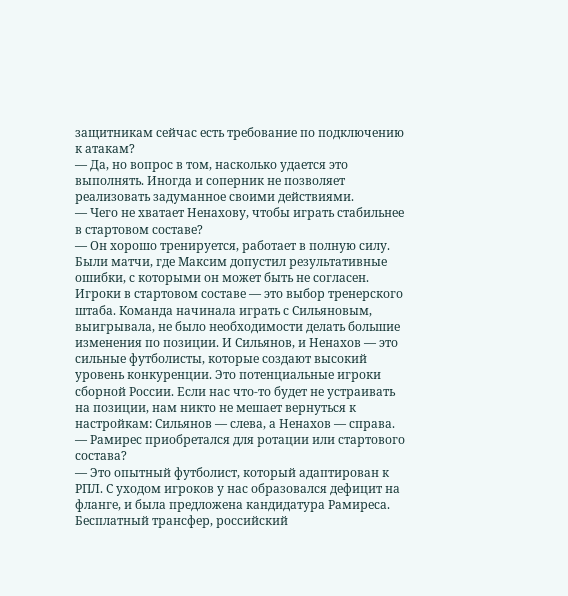защитникам сейчас есть требование по подключению к атакам?
— Да, но вопрос в том, насколько удается это выполнять. Иногда и соперник не позволяет реализовать задуманное своими действиями.
— Чего не хватает Ненахову, чтобы играть стабильнее в стартовом составе?
— Он хорошо тренируется, работает в полную силу. Были матчи, где Максим допустил результативные ошибки, с которыми он может быть не согласен. Игроки в стартовом составе — это выбор тренерского штаба. Команда начинала играть с Сильяновым, выигрывала, не было необходимости делать большие изменения по позиции. И Сильянов, и Ненахов — это сильные футболисты, которые создают высокий уровень конкуренции. Это потенциальные игроки сборной России. Если нас что-то будет не устраивать на позиции, нам никто не мешает вернуться к настройкам: Сильянов — слева, а Ненахов — справа.
— Рамирес приобретался для ротации или стартового состава?
— Это опытный футболист, который адаптирован к РПЛ. С уходом игроков у нас образовался дефицит на фланге, и была предложена кандидатура Рамиреса. Бесплатный трансфер, российский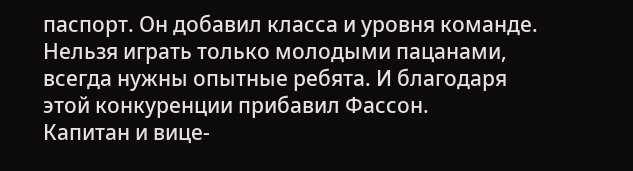паспорт. Он добавил класса и уровня команде. Нельзя играть только молодыми пацанами, всегда нужны опытные ребята. И благодаря этой конкуренции прибавил Фассон.
Капитан и вице-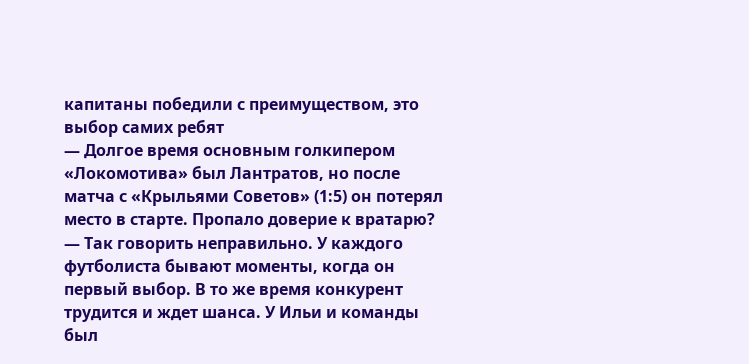капитаны победили с преимуществом, это выбор самих ребят
— Долгое время основным голкипером «Локомотива» был Лантратов, но после матча с «Крыльями Советов» (1:5) он потерял место в старте. Пропало доверие к вратарю?
— Так говорить неправильно. У каждого футболиста бывают моменты, когда он первый выбор. В то же время конкурент трудится и ждет шанса. У Ильи и команды был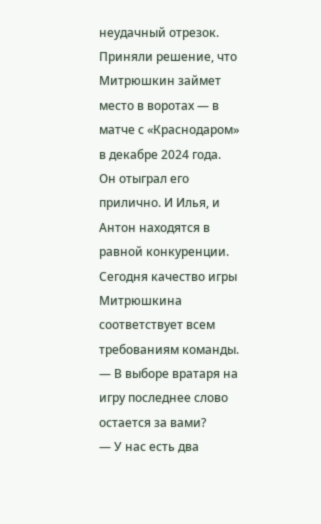неудачный отрезок. Приняли решение, что Митрюшкин займет место в воротах — в матче с «Краснодаром» в декабре 2024 года. Он отыграл его прилично. И Илья, и Антон находятся в равной конкуренции. Сегодня качество игры Митрюшкина соответствует всем требованиям команды.
— В выборе вратаря на игру последнее слово остается за вами?
— У нас есть два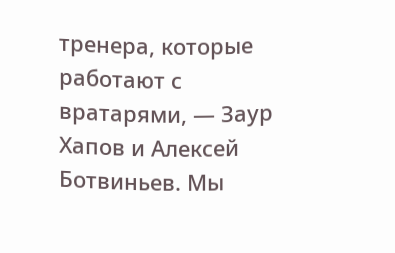тренера, которые работают с вратарями, — Заур Хапов и Алексей Ботвиньев. Мы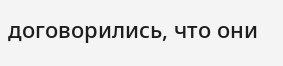договорились, что они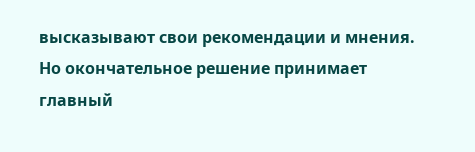высказывают свои рекомендации и мнения. Но окончательное решение принимает главный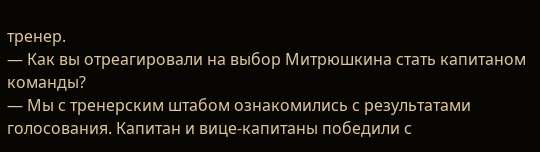тренер.
— Как вы отреагировали на выбор Митрюшкина стать капитаном команды?
— Мы с тренерским штабом ознакомились с результатами голосования. Капитан и вице-капитаны победили с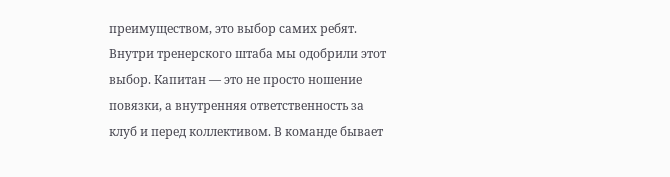преимуществом, это выбор самих ребят. Внутри тренерского штаба мы одобрили этот выбор. Капитан — это не просто ношение повязки, а внутренняя ответственность за клуб и перед коллективом. В команде бывает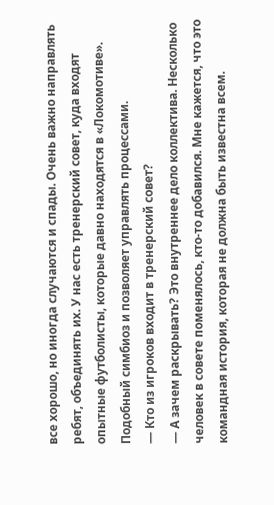все хорошо, но иногда случаются и спады. Очень важно направлять ребят, объединять их. У нас есть тренерский совет, куда входят опытные футболисты, которые давно находятся в «Локомотиве». Подобный симбиоз и позволяет управлять процессами.
— Кто из игроков входит в тренерский совет?
— А зачем раскрывать? Это внутреннее дело коллектива. Несколько человек в совете поменялось, кто-то добавился. Мне кажется, что это командная история, которая не должна быть известна всем.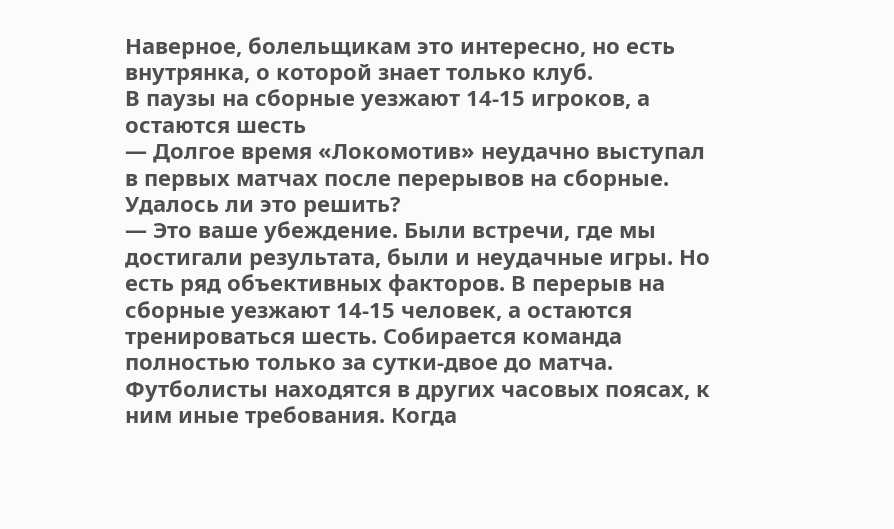Наверное, болельщикам это интересно, но есть внутрянка, о которой знает только клуб.
В паузы на сборные уезжают 14-15 игроков, а остаются шесть
— Долгое время «Локомотив» неудачно выступал в первых матчах после перерывов на сборные. Удалось ли это решить?
— Это ваше убеждение. Были встречи, где мы достигали результата, были и неудачные игры. Но есть ряд объективных факторов. В перерыв на сборные уезжают 14-15 человек, а остаются тренироваться шесть. Собирается команда полностью только за сутки-двое до матча. Футболисты находятся в других часовых поясах, к ним иные требования. Когда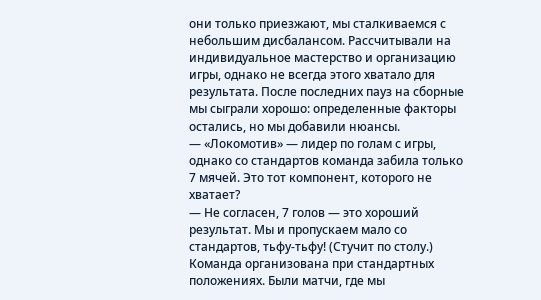они только приезжают, мы сталкиваемся с небольшим дисбалансом. Рассчитывали на индивидуальное мастерство и организацию игры, однако не всегда этого хватало для результата. После последних пауз на сборные мы сыграли хорошо: определенные факторы остались, но мы добавили нюансы.
— «Локомотив» — лидер по голам с игры, однако со стандартов команда забила только 7 мячей. Это тот компонент, которого не хватает?
— Не согласен, 7 голов — это хороший результат. Мы и пропускаем мало со стандартов, тьфу-тьфу! (Стучит по столу.) Команда организована при стандартных положениях. Были матчи, где мы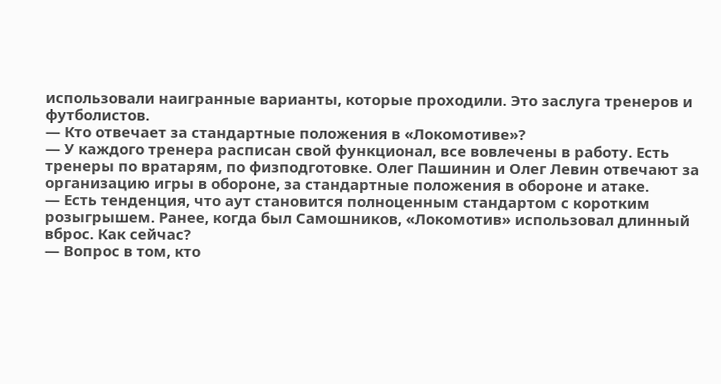использовали наигранные варианты, которые проходили. Это заслуга тренеров и футболистов.
— Кто отвечает за стандартные положения в «Локомотиве»?
— У каждого тренера расписан свой функционал, все вовлечены в работу. Есть тренеры по вратарям, по физподготовке. Олег Пашинин и Олег Левин отвечают за организацию игры в обороне, за стандартные положения в обороне и атаке.
— Есть тенденция, что аут становится полноценным стандартом с коротким розыгрышем. Ранее, когда был Самошников, «Локомотив» использовал длинный вброс. Как сейчас?
— Вопрос в том, кто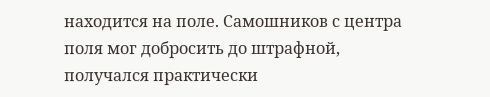находится на поле. Самошников с центра поля мог добросить до штрафной, получался практически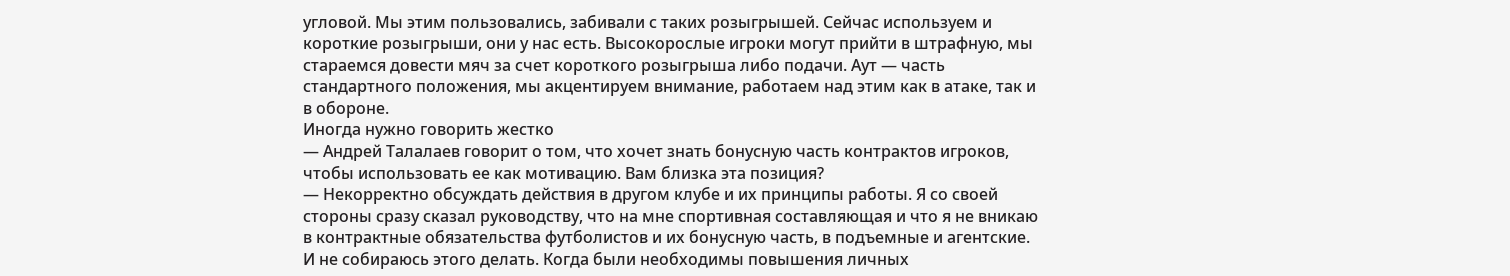угловой. Мы этим пользовались, забивали с таких розыгрышей. Сейчас используем и короткие розыгрыши, они у нас есть. Высокорослые игроки могут прийти в штрафную, мы стараемся довести мяч за счет короткого розыгрыша либо подачи. Аут — часть стандартного положения, мы акцентируем внимание, работаем над этим как в атаке, так и в обороне.
Иногда нужно говорить жестко
— Андрей Талалаев говорит о том, что хочет знать бонусную часть контрактов игроков, чтобы использовать ее как мотивацию. Вам близка эта позиция?
— Некорректно обсуждать действия в другом клубе и их принципы работы. Я со своей стороны сразу сказал руководству, что на мне спортивная составляющая и что я не вникаю в контрактные обязательства футболистов и их бонусную часть, в подъемные и агентские. И не собираюсь этого делать. Когда были необходимы повышения личных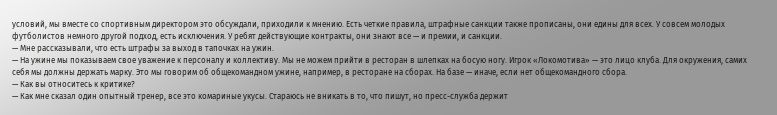условий, мы вместе со спортивным директором это обсуждали, приходили к мнению. Есть четкие правила, штрафные санкции также прописаны, они едины для всех. У совсем молодых футболистов немного другой подход, есть исключения. У ребят действующие контракты, они знают все — и премии, и санкции.
— Мне рассказывали, что есть штрафы за выход в тапочках на ужин.
— На ужине мы показываем свое уважение к персоналу и коллективу. Мы не можем прийти в ресторан в шлепках на босую ногу. Игрок «Локомотива» — это лицо клуба. Для окружения, самих себя мы должны держать марку. Это мы говорим об общекомандном ужине, например, в ресторане на сборах. На базе — иначе, если нет общекомандного сбора.
— Как вы относитесь к критике?
— Как мне сказал один опытный тренер, все это комариные укусы. Стараюсь не вникать в то, что пишут, но пресс-служба держит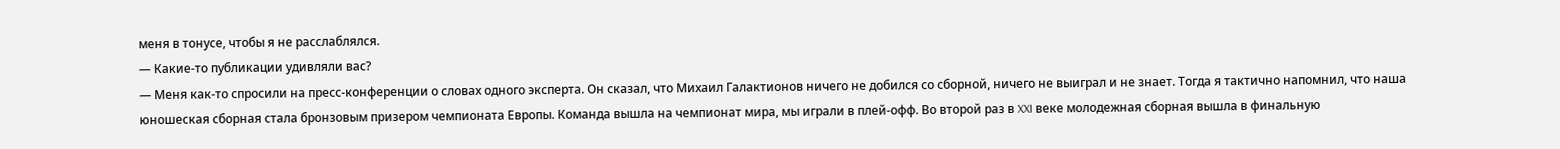меня в тонусе, чтобы я не расслаблялся.
— Какие-то публикации удивляли вас?
— Меня как-то спросили на пресс-конференции о словах одного эксперта. Он сказал, что Михаил Галактионов ничего не добился со сборной, ничего не выиграл и не знает. Тогда я тактично напомнил, что наша юношеская сборная стала бронзовым призером чемпионата Европы. Команда вышла на чемпионат мира, мы играли в плей-офф. Во второй раз в XXI веке молодежная сборная вышла в финальную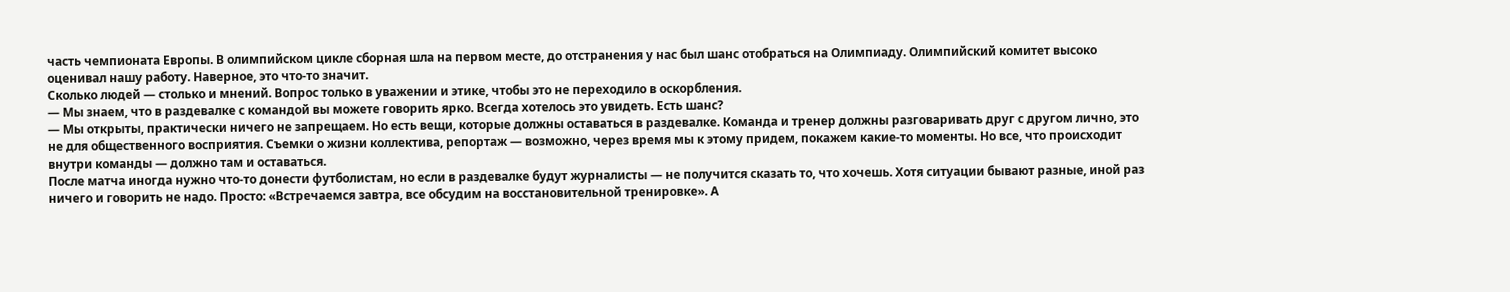часть чемпионата Европы. В олимпийском цикле сборная шла на первом месте, до отстранения у нас был шанс отобраться на Олимпиаду. Олимпийский комитет высоко оценивал нашу работу. Наверное, это что-то значит.
Сколько людей — столько и мнений. Вопрос только в уважении и этике, чтобы это не переходило в оскорбления.
— Мы знаем, что в раздевалке с командой вы можете говорить ярко. Всегда хотелось это увидеть. Есть шанс?
— Мы открыты, практически ничего не запрещаем. Но есть вещи, которые должны оставаться в раздевалке. Команда и тренер должны разговаривать друг с другом лично, это не для общественного восприятия. Съемки о жизни коллектива, репортаж — возможно, через время мы к этому придем, покажем какие-то моменты. Но все, что происходит внутри команды — должно там и оставаться.
После матча иногда нужно что-то донести футболистам, но если в раздевалке будут журналисты — не получится сказать то, что хочешь. Хотя ситуации бывают разные, иной раз ничего и говорить не надо. Просто: «Встречаемся завтра, все обсудим на восстановительной тренировке». А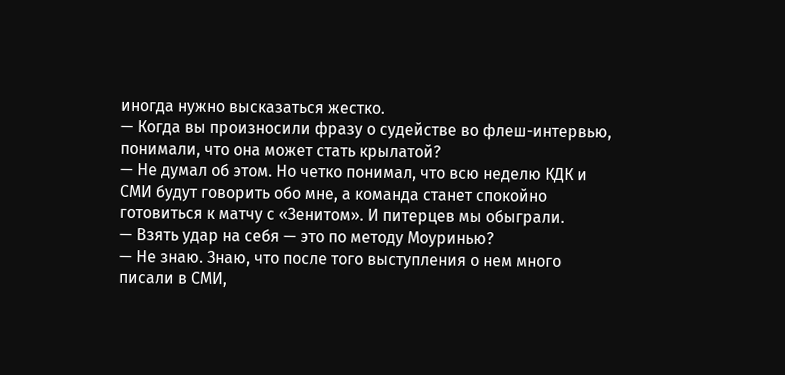иногда нужно высказаться жестко.
— Когда вы произносили фразу о судействе во флеш-интервью, понимали, что она может стать крылатой?
— Не думал об этом. Но четко понимал, что всю неделю КДК и СМИ будут говорить обо мне, а команда станет спокойно готовиться к матчу с «Зенитом». И питерцев мы обыграли.
— Взять удар на себя — это по методу Моуринью?
— Не знаю. Знаю, что после того выступления о нем много писали в СМИ,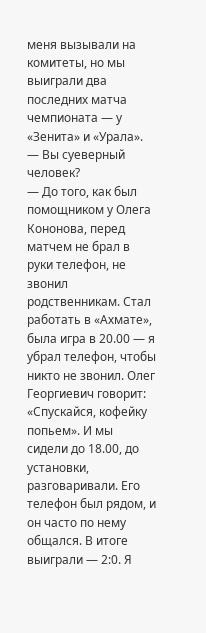меня вызывали на комитеты, но мы выиграли два последних матча чемпионата — у «Зенита» и «Урала».
— Вы суеверный человек?
— До того, как был помощником у Олега Кононова, перед матчем не брал в руки телефон, не звонил родственникам. Стал работать в «Ахмате», была игра в 20.00 — я убрал телефон, чтобы никто не звонил. Олег Георгиевич говорит: «Спускайся, кофейку попьем». И мы сидели до 18.00, до установки, разговаривали. Его телефон был рядом, и он часто по нему общался. В итоге выиграли — 2:0. Я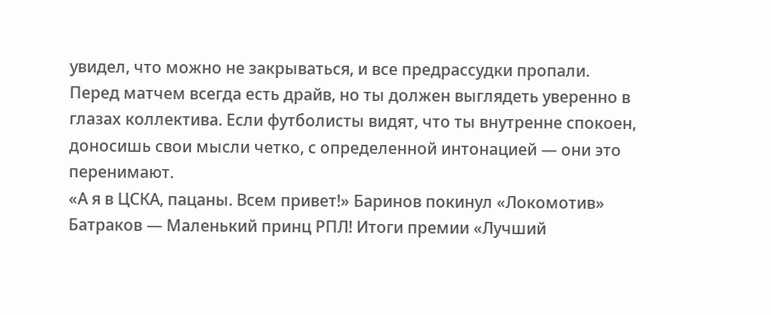увидел, что можно не закрываться, и все предрассудки пропали.
Перед матчем всегда есть драйв, но ты должен выглядеть уверенно в глазах коллектива. Если футболисты видят, что ты внутренне спокоен, доносишь свои мысли четко, с определенной интонацией — они это перенимают.
«А я в ЦСКА, пацаны. Всем привет!» Баринов покинул «Локомотив»
Батраков — Маленький принц РПЛ! Итоги премии «Лучший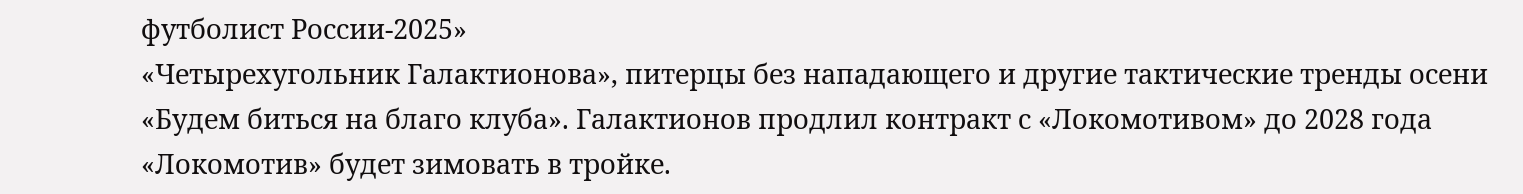футболист России-2025»
«Четырехугольник Галактионова», питерцы без нападающего и другие тактические тренды осени
«Будем биться на благо клуба». Галактионов продлил контракт с «Локомотивом» до 2028 года
«Локомотив» будет зимовать в тройке.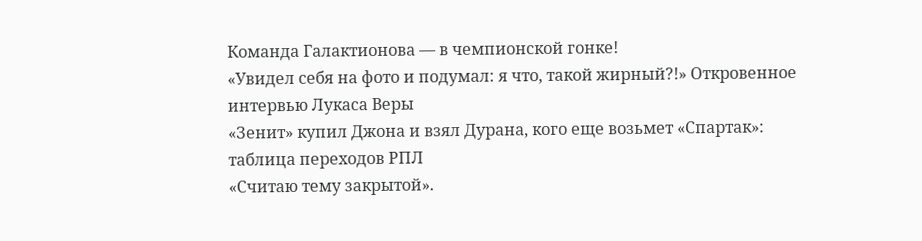Команда Галактионова — в чемпионской гонке!
«Увидел себя на фото и подумал: я что, такой жирный?!» Откровенное интервью Лукаса Веры
«Зенит» купил Джона и взял Дурана, кого еще возьмет «Спартак»: таблица переходов РПЛ
«Считаю тему закрытой».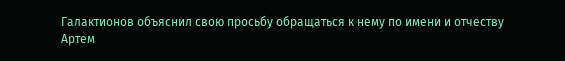Галактионов объяснил свою просьбу обращаться к нему по имени и отчеству
Артем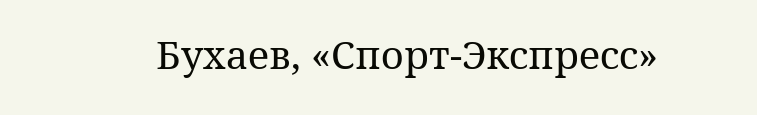Бухаев, «Спорт-Экспресс»